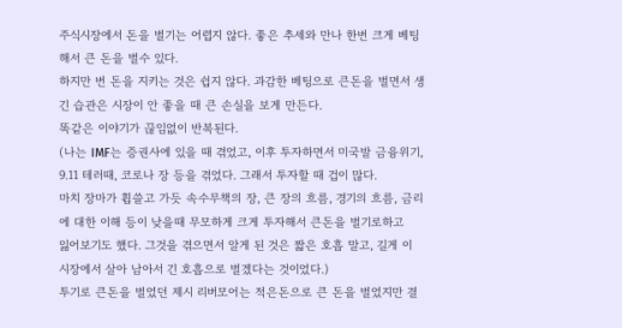주식시장에서 돈을 벌기는 어렵지 않다. 좋은 추세와 만나 한번 크게 베팅해서 큰 돈을 벌수 있다.
하지만 번 돈을 지키는 것은 쉽지 않다. 과감한 베팅으로 큰돈을 벌면서 생긴 습관은 시장이 안 좋을 때 큰 손실을 보게 만든다.
똑같은 이야기가 끊임없이 반복된다.
(나는 IMF는 증권사에 있을 때 겪었고, 이후 투자하면서 미국발 금융위기, 9.11 테러때, 코로나 장 등을 겪었다. 그래서 투자할 때 겁이 많다.
마치 장마가 휩쓸고 가듯 속수무책의 장, 큰 장의 흐름, 경기의 흐름, 금리에 대한 이해 등이 낮을때 무모하게 크게 투자해서 큰돈을 벌기로하고
잃어보기도 했다. 그것을 겪으면서 알게 된 것은 짧은 호흡 말고, 길게 이 시장에서 살아 남아서 긴 호흡으로 벌겠다는 것이었다.)
투기로 큰돈을 벌었던 제시 리버모어는 적은돈으로 큰 돈을 벌었지만 결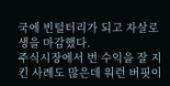국에 빈털터리가 되고 자살로 생을 마감했다.
주식시장에서 번 수익을 잘 지킨 사례도 많은데 워런 버핏이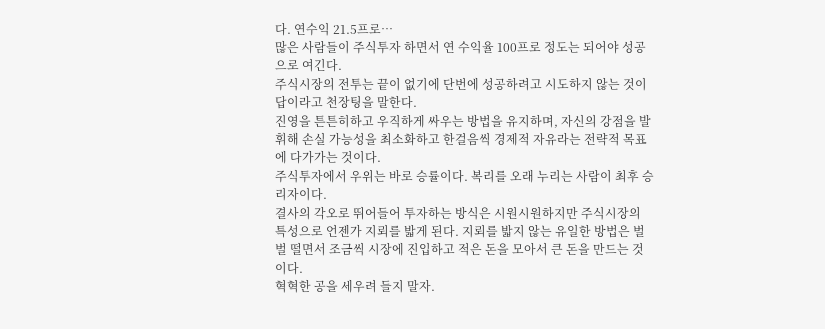다. 연수익 21.5프로…
많은 사람들이 주식투자 하면서 연 수익율 100프로 정도는 되어야 성공으로 여긴다.
주식시장의 전투는 끝이 없기에 단번에 성공하려고 시도하지 않는 것이 답이라고 천장팅을 말한다.
진영을 튼튼히하고 우직하게 싸우는 방법을 유지하며, 자신의 강점을 발휘해 손실 가능성을 최소화하고 한걸음씩 경제적 자유라는 전략적 목표에 다가가는 것이다.
주식투자에서 우위는 바로 승률이다. 복리를 오래 누리는 사람이 최후 승리자이다.
결사의 각오로 뛰어들어 투자하는 방식은 시원시원하지만 주식시장의 특성으로 언젠가 지뢰를 밟게 된다. 지뢰를 밟지 않는 유일한 방법은 벌벌 떨면서 조금씩 시장에 진입하고 적은 돈을 모아서 큰 돈을 만드는 것이다.
혁혁한 공을 세우려 들지 말자.